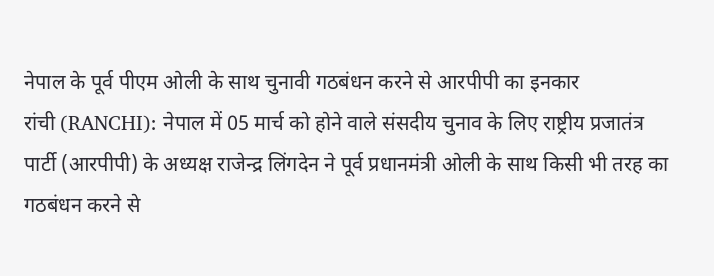नेपाल के पूर्व पीएम ओली के साथ चुनावी गठबंधन करने से आरपीपी का इनकार
रांची (RANCHI): नेपाल में 05 मार्च को होने वाले संसदीय चुनाव के लिए राष्ट्रीय प्रजातंत्र पार्टी (आरपीपी) के अध्यक्ष राजेन्द्र लिंगदेन ने पूर्व प्रधानमंत्री ओली के साथ किसी भी तरह का गठबंधन करने से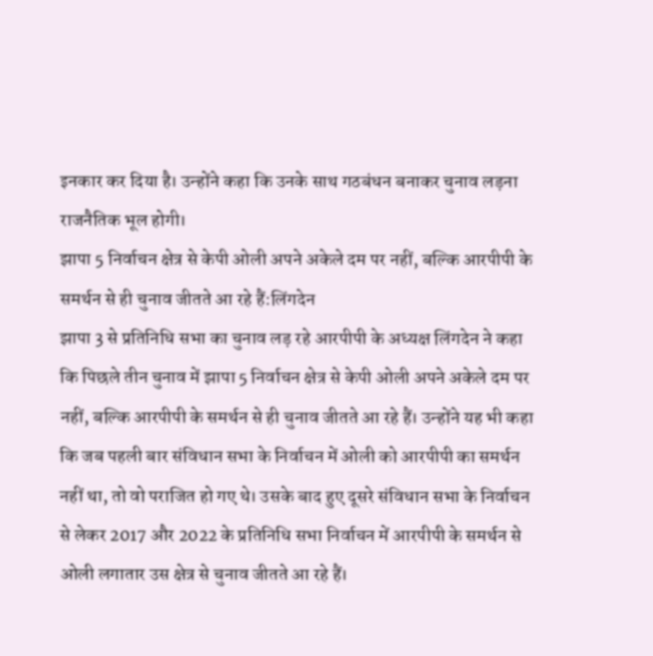इनकार कर दिया है। उन्होंने कहा कि उनके साथ गठबंधन बनाकर चुनाव लड़ना राजनैतिक भूल होगी।
झापा 5 निर्वाचन क्षेत्र से केपी ओली अपने अकेले दम पर नहीं, बल्कि आरपीपी के समर्थन से ही चुनाव जीतते आ रहे हैं:लिंगदेन
झापा 3 से प्रतिनिधि सभा का चुनाव लड़ रहे आरपीपी के अध्यक्ष लिंगदेन ने कहा कि पिछले तीन चुनाव में झापा 5 निर्वाचन क्षेत्र से केपी ओली अपने अकेले दम पर नहीं, बल्कि आरपीपी के समर्थन से ही चुनाव जीतते आ रहे हैं। उन्होंने यह भी कहा कि जब पहली बार संविधान सभा के निर्वाचन में ओली को आरपीपी का समर्थन नहीं था, तो वो पराजित हो गए थे। उसके बाद हुए दूसरे संविधान सभा के निर्वाचन से लेकर 2017 और 2022 के प्रतिनिधि सभा निर्वाचन में आरपीपी के समर्थन से ओली लगातार उस क्षेत्र से चुनाव जीतते आ रहे हैं।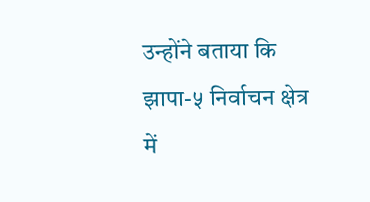उन्होंने बताया कि झापा-५ निर्वाचन क्षेत्र में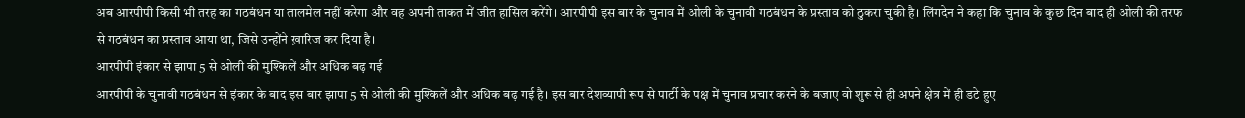अब आरपीपी किसी भी तरह का गठबंधन या तालमेल नहीं करेगा और वह अपनी ताकत में जीत हासिल करेंगे। आरपीपी इस बार के चुनाव में ओली के चुनावी गठबंधन के प्रस्ताव को ठुकरा चुकी है। लिंगदेन ने कहा कि चुनाव के कुछ दिन बाद ही ओली की तरफ से गठबंधन का प्रस्ताव आया था, जिसे उन्होंने ख़ारिज कर दिया है।
आरपीपी इंकार से झापा 5 से ओली की मुश्किलें और अधिक बढ़ गई
आरपीपी के चुनावी गठबंधन से इंकार के बाद इस बार झापा 5 से ओली की मुश्किलें और अधिक बढ़ गई है। इस बार देशव्यापी रूप से पार्टी के पक्ष में चुनाव प्रचार करने के बजाए वो शुरू से ही अपने क्षेत्र में ही डटे हुए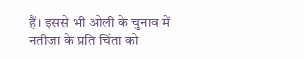हैं। इससे भी ओली के चुनाव में नतीजा के प्रति चिंता को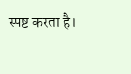स्पष्ट करता है।